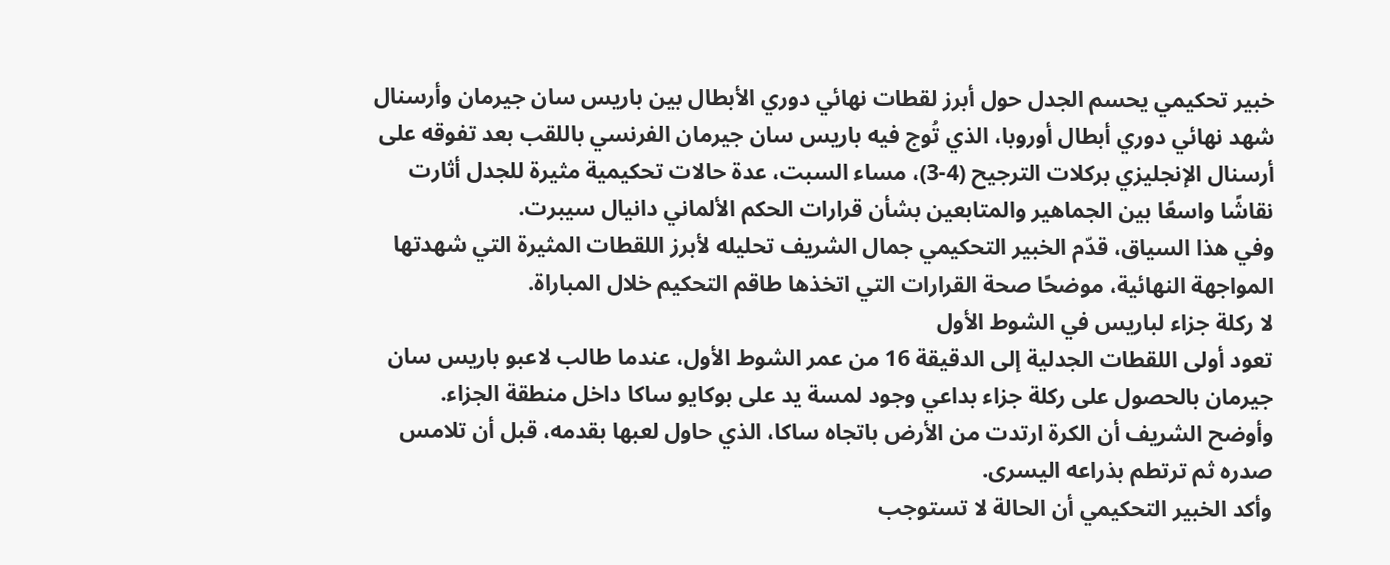خبير تحكيمي يحسم الجدل حول أبرز لقطات نهائي دوري الأبطال بين باريس سان جيرمان وأرسنال
شهد نهائي دوري أبطال أوروبا، الذي تُوج فيه باريس سان جيرمان الفرنسي باللقب بعد تفوقه على أرسنال الإنجليزي بركلات الترجيح (4-3)، مساء السبت، عدة حالات تحكيمية مثيرة للجدل أثارت نقاشًا واسعًا بين الجماهير والمتابعين بشأن قرارات الحكم الألماني دانيال سيبرت.
وفي هذا السياق، قدّم الخبير التحكيمي جمال الشريف تحليله لأبرز اللقطات المثيرة التي شهدتها المواجهة النهائية، موضحًا صحة القرارات التي اتخذها طاقم التحكيم خلال المباراة.
لا ركلة جزاء لباريس في الشوط الأول
تعود أولى اللقطات الجدلية إلى الدقيقة 16 من عمر الشوط الأول، عندما طالب لاعبو باريس سان جيرمان بالحصول على ركلة جزاء بداعي وجود لمسة يد على بوكايو ساكا داخل منطقة الجزاء.
وأوضح الشريف أن الكرة ارتدت من الأرض باتجاه ساكا، الذي حاول لعبها بقدمه، قبل أن تلامس صدره ثم ترتطم بذراعه اليسرى.
وأكد الخبير التحكيمي أن الحالة لا تستوجب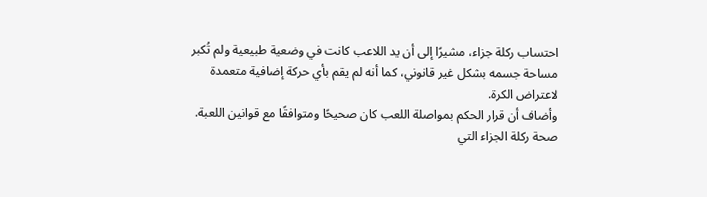احتساب ركلة جزاء، مشيرًا إلى أن يد اللاعب كانت في وضعية طبيعية ولم تُكبر مساحة جسمه بشكل غير قانوني، كما أنه لم يقم بأي حركة إضافية متعمدة لاعتراض الكرة.
وأضاف أن قرار الحكم بمواصلة اللعب كان صحيحًا ومتوافقًا مع قوانين اللعبة.
صحة ركلة الجزاء التي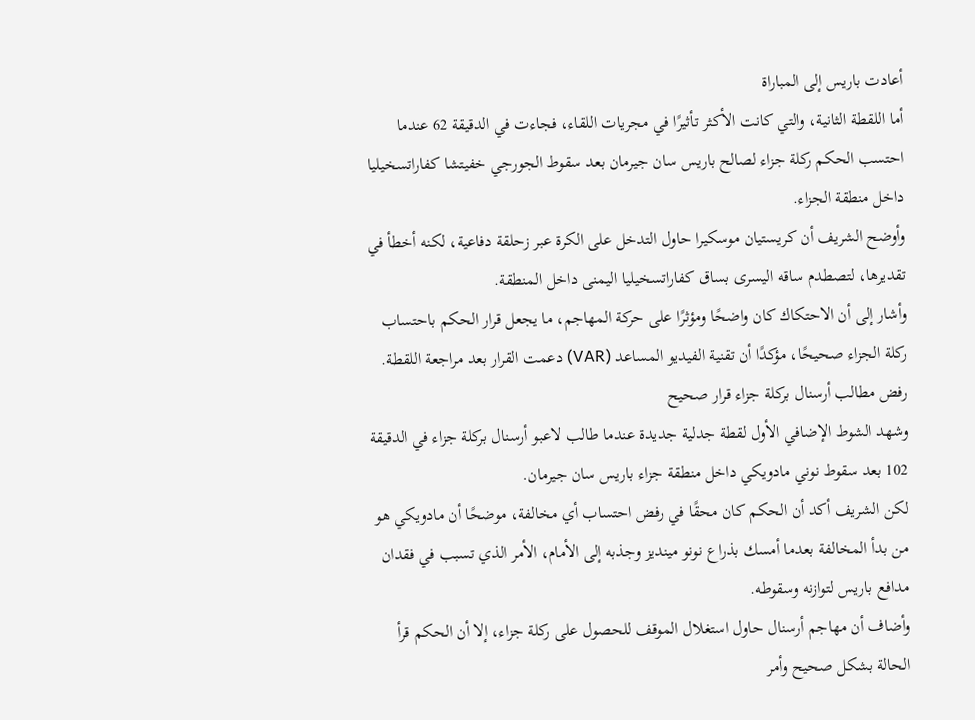أعادت باريس إلى المباراة
أما اللقطة الثانية، والتي كانت الأكثر تأثيرًا في مجريات اللقاء، فجاءت في الدقيقة 62 عندما احتسب الحكم ركلة جزاء لصالح باريس سان جيرمان بعد سقوط الجورجي خفيتشا كفاراتسخيليا داخل منطقة الجزاء.
وأوضح الشريف أن كريستيان موسكيرا حاول التدخل على الكرة عبر زحلقة دفاعية، لكنه أخطأ في تقديرها، لتصطدم ساقه اليسرى بساق كفاراتسخيليا اليمنى داخل المنطقة.
وأشار إلى أن الاحتكاك كان واضحًا ومؤثرًا على حركة المهاجم، ما يجعل قرار الحكم باحتساب ركلة الجزاء صحيحًا، مؤكدًا أن تقنية الفيديو المساعد (VAR) دعمت القرار بعد مراجعة اللقطة.
رفض مطالب أرسنال بركلة جزاء قرار صحيح
وشهد الشوط الإضافي الأول لقطة جدلية جديدة عندما طالب لاعبو أرسنال بركلة جزاء في الدقيقة 102 بعد سقوط نوني مادويكي داخل منطقة جزاء باريس سان جيرمان.
لكن الشريف أكد أن الحكم كان محقًا في رفض احتساب أي مخالفة، موضحًا أن مادويكي هو من بدأ المخالفة بعدما أمسك بذراع نونو مينديز وجذبه إلى الأمام، الأمر الذي تسبب في فقدان مدافع باريس لتوازنه وسقوطه.
وأضاف أن مهاجم أرسنال حاول استغلال الموقف للحصول على ركلة جزاء، إلا أن الحكم قرأ الحالة بشكل صحيح وأمر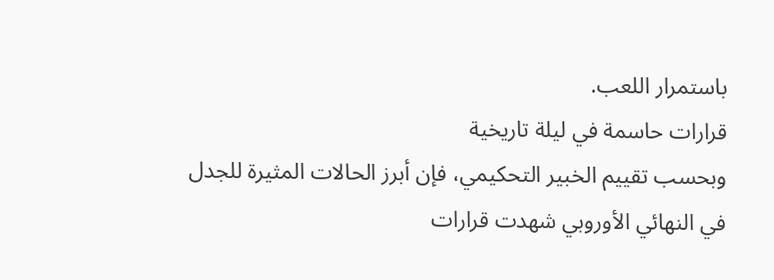باستمرار اللعب.
قرارات حاسمة في ليلة تاريخية
وبحسب تقييم الخبير التحكيمي، فإن أبرز الحالات المثيرة للجدل في النهائي الأوروبي شهدت قرارات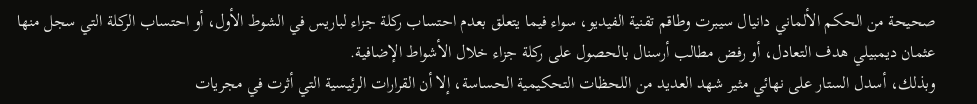صحيحة من الحكم الألماني دانيال سيبرت وطاقم تقنية الفيديو، سواء فيما يتعلق بعدم احتساب ركلة جزاء لباريس في الشوط الأول، أو احتساب الركلة التي سجل منها عثمان ديمبيلي هدف التعادل، أو رفض مطالب أرسنال بالحصول على ركلة جزاء خلال الأشواط الإضافية.
وبذلك، أسدل الستار على نهائي مثير شهد العديد من اللحظات التحكيمية الحساسة، إلا أن القرارات الرئيسية التي أثرت في مجريات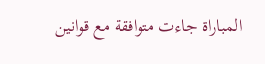المباراة جاءت متوافقة مع قوانين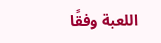اللعبة وفقًا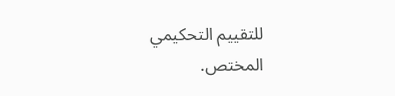للتقييم التحكيمي المختص.